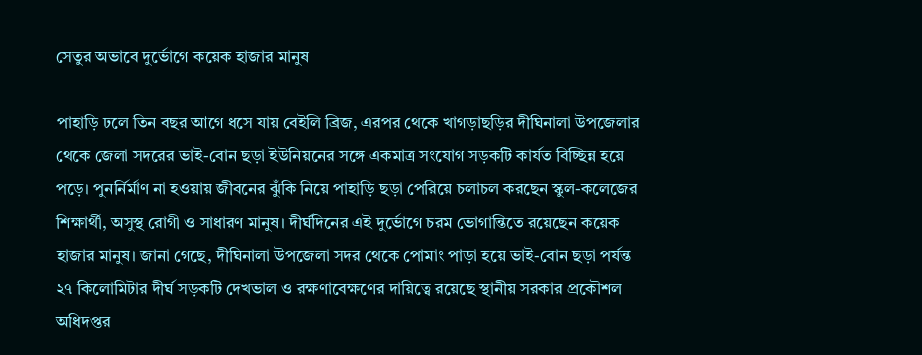সেতুর অভাবে দুর্ভোগে কয়েক হাজার মানুষ

পাহাড়ি ঢলে তিন বছর আগে ধসে যায় বেইলি ব্রিজ, এরপর থেকে খাগড়াছড়ির দীঘিনালা উপজেলার থেকে জেলা সদরের ভাই-বোন ছড়া ইউনিয়নের সঙ্গে একমাত্র সংযোগ সড়কটি কার্যত বিচ্ছিন্ন হয়ে পড়ে। পুনর্নির্মাণ না হওয়ায় জীবনের ঝুঁকি নিয়ে পাহাড়ি ছড়া পেরিয়ে চলাচল করছেন স্কুল-কলেজের শিক্ষার্থী, অসুস্থ রোগী ও সাধারণ মানুষ। দীর্ঘদিনের এই দুর্ভোগে চরম ভোগান্তিতে রয়েছেন কয়েক হাজার মানুষ। জানা গেছে, দীঘিনালা উপজেলা সদর থেকে পোমাং পাড়া হয়ে ভাই-বোন ছড়া পর্যন্ত ২৭ কিলোমিটার দীর্ঘ সড়কটি দেখভাল ও রক্ষণাবেক্ষণের দায়িত্বে রয়েছে স্থানীয় সরকার প্রকৌশল অধিদপ্তর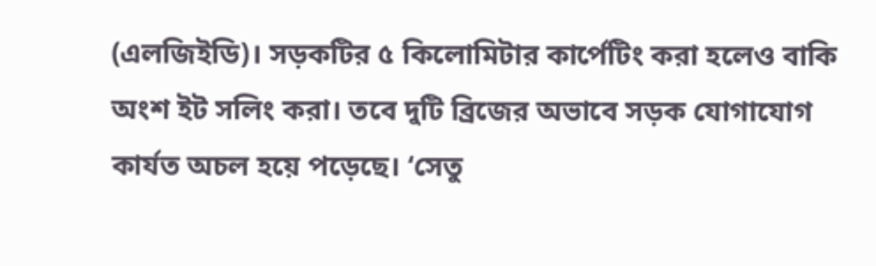(এলজিইডি)। সড়কটির ৫ কিলোমিটার কার্পেটিং করা হলেও বাকি অংশ ইট সলিং করা। তবে দুটি ব্রিজের অভাবে সড়ক যোগাযোগ কার্যত অচল হয়ে পড়েছে। ‘সেতু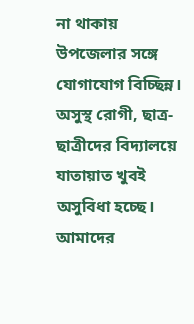না থাকায় উপজেলার সঙ্গে যোগাযোগ বিচ্ছিন্ন। অসুস্থ রোগী, ছাত্র-ছাত্রীদের বিদ্যালয়ে যাতায়াত খুবই অসুবিধা হচ্ছে। আমাদের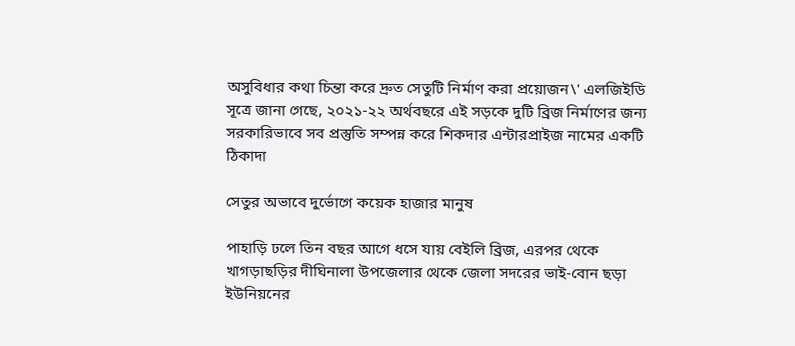অসুবিধার কথা চিন্তা করে দ্রুত সেতুটি নির্মাণ করা প্রয়োজন\' এলজিইডি সূত্রে জানা গেছে, ২০২১-২২ অর্থবছরে এই সড়কে দুটি ব্রিজ নির্মাণের জন্য সরকারিভাবে সব প্রস্তুতি সম্পন্ন করে শিকদার এন্টারপ্রাইজ নামের একটি ঠিকাদা

সেতুর অভাবে দুর্ভোগে কয়েক হাজার মানুষ

পাহাড়ি ঢলে তিন বছর আগে ধসে যায় বেইলি ব্রিজ, এরপর থেকে খাগড়াছড়ির দীঘিনালা উপজেলার থেকে জেলা সদরের ভাই-বোন ছড়া ইউনিয়নের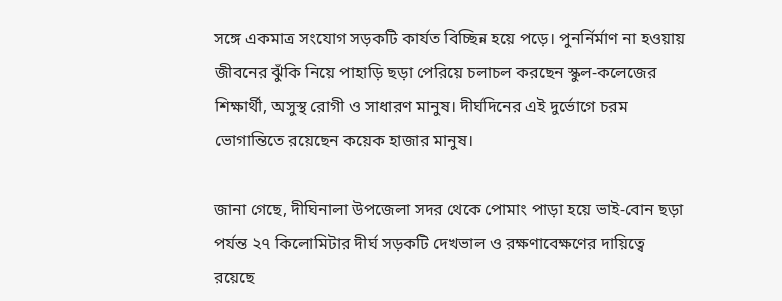সঙ্গে একমাত্র সংযোগ সড়কটি কার্যত বিচ্ছিন্ন হয়ে পড়ে। পুনর্নির্মাণ না হওয়ায় জীবনের ঝুঁকি নিয়ে পাহাড়ি ছড়া পেরিয়ে চলাচল করছেন স্কুল-কলেজের শিক্ষার্থী, অসুস্থ রোগী ও সাধারণ মানুষ। দীর্ঘদিনের এই দুর্ভোগে চরম ভোগান্তিতে রয়েছেন কয়েক হাজার মানুষ।

জানা গেছে, দীঘিনালা উপজেলা সদর থেকে পোমাং পাড়া হয়ে ভাই-বোন ছড়া পর্যন্ত ২৭ কিলোমিটার দীর্ঘ সড়কটি দেখভাল ও রক্ষণাবেক্ষণের দায়িত্বে রয়েছে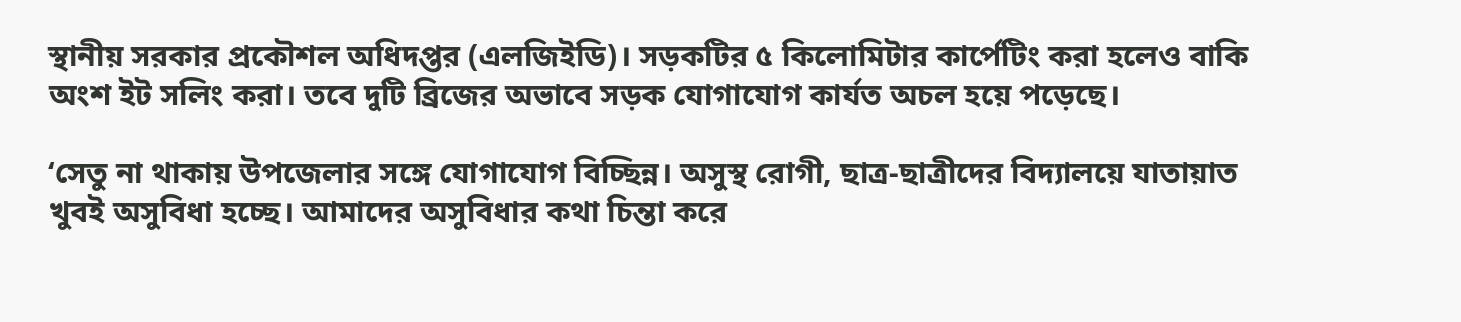স্থানীয় সরকার প্রকৌশল অধিদপ্তর (এলজিইডি)। সড়কটির ৫ কিলোমিটার কার্পেটিং করা হলেও বাকি অংশ ইট সলিং করা। তবে দুটি ব্রিজের অভাবে সড়ক যোগাযোগ কার্যত অচল হয়ে পড়েছে।

‘সেতু না থাকায় উপজেলার সঙ্গে যোগাযোগ বিচ্ছিন্ন। অসুস্থ রোগী, ছাত্র-ছাত্রীদের বিদ্যালয়ে যাতায়াত খুবই অসুবিধা হচ্ছে। আমাদের অসুবিধার কথা চিন্তা করে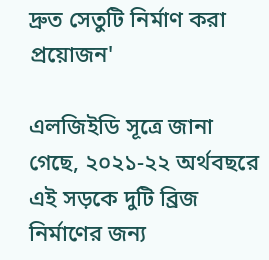দ্রুত সেতুটি নির্মাণ করা প্রয়োজন'

এলজিইডি সূত্রে জানা গেছে, ২০২১-২২ অর্থবছরে এই সড়কে দুটি ব্রিজ নির্মাণের জন্য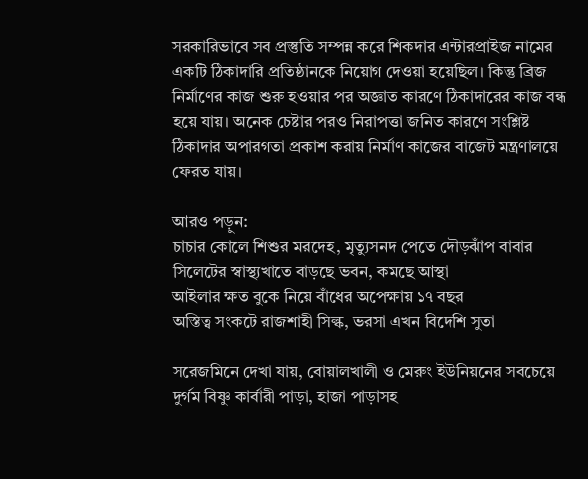সরকারিভাবে সব প্রস্তুতি সম্পন্ন করে শিকদার এন্টারপ্রাইজ নামের একটি ঠিকাদারি প্রতিষ্ঠানকে নিয়োগ দেওয়া হয়েছিল। কিন্তু ব্রিজ নির্মাণের কাজ শুরু হওয়ার পর অজ্ঞাত কারণে ঠিকাদারের কাজ বন্ধ হয়ে যায়। অনেক চেষ্টার পরও নিরাপত্তা জনিত কারণে সংশ্লিষ্ট ঠিকাদার অপারগতা প্রকাশ করায় নির্মাণ কাজের বাজেট মন্ত্রণালয়ে ফেরত যায়।

আরও পড়ুন:
চাচার কোলে শিশুর মরদেহ, মৃত্যুসনদ পেতে দৌড়ঝাঁপ বাবার
সিলেটের স্বাস্থ্যখাতে বাড়ছে ভবন, কমছে আস্থা
আইলার ক্ষত বুকে নিয়ে বাঁধের অপেক্ষায় ১৭ বছর
অস্তিত্ব সংকটে রাজশাহী সিল্ক, ভরসা এখন বিদেশি সুতা

সরেজমিনে দেখা যায়, বোয়ালখালী ও মেরুং ইউনিয়নের সবচেয়ে দুর্গম বিষ্ণু কার্বারী পাড়া, হাজা পাড়াসহ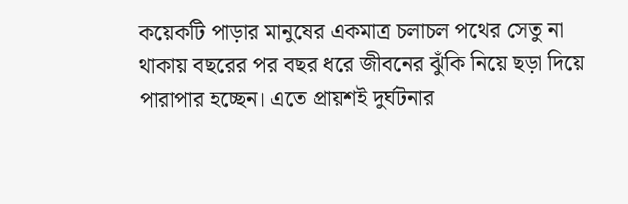কয়েকটি পাড়ার মানুষের একমাত্র চলাচল পথের সেতু না থাকায় বছরের পর বছর ধরে জীবনের ঝুঁকি নিয়ে ছড়া দিয়ে পারাপার হচ্ছেন। এতে প্রায়শই দুর্ঘটনার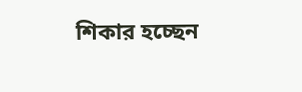শিকার হচ্ছেন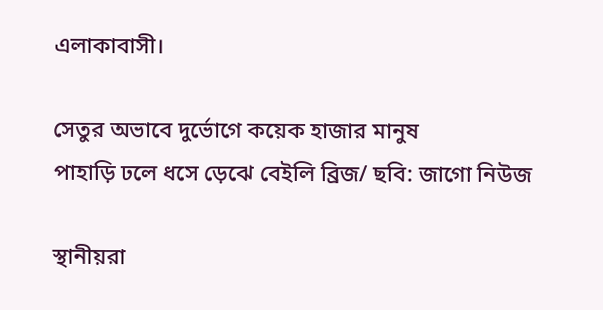এলাকাবাসী।

সেতুর অভাবে দুর্ভোগে কয়েক হাজার মানুষ
পাহাড়ি ঢলে ধসে ড়েঝে বেইলি ব্রিজ/ ছবি: জাগো নিউজ

স্থানীয়রা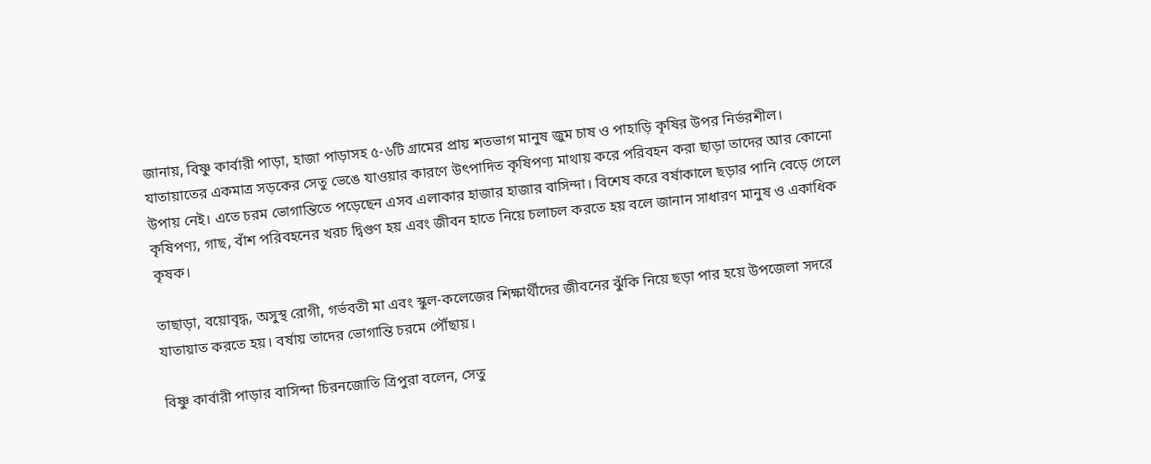জানায়, বিষ্ণু কার্বারী পাড়া, হাজা পাড়াসহ ৫-৬টি গ্রামের প্রায় শতভাগ মানুষ জুম চাষ ও পাহাড়ি কৃষির উপর নির্ভরশীল। যাতায়াতের একমাত্র সড়কের সেতু ভেঙে যাওয়ার কারণে উৎপাদিত কৃষিপণ্য মাথায় করে পরিবহন করা ছাড়া তাদের আর কোনো উপায় নেই। এতে চরম ভোগান্তিতে পড়েছেন এসব এলাকার হাজার হাজার বাসিন্দা। বিশেষ করে বর্ষাকালে ছড়ার পানি বেড়ে গেলে কৃষিপণ্য, গাছ, বাঁশ পরিবহনের খরচ দ্বিগুণ হয় এবং জীবন হাতে নিয়ে চলাচল করতে হয় বলে জানান সাধারণ মানুষ ও একাধিক কৃষক।

তাছাড়া, বয়োবৃদ্ধ, অসুস্থ রোগী, গর্ভবতী মা এবং স্কুল-কলেজের শিক্ষার্থীদের জীবনের ঝুঁকি নিয়ে ছড়া পার হয়ে উপজেলা সদরে যাতায়াত করতে হয়। বর্ষায় তাদের ভোগান্তি চরমে পৌঁছায়।

বিষ্ণু কার্বারী পাড়ার বাসিন্দা চিরনজোতি ত্রিপুরা বলেন, সেতু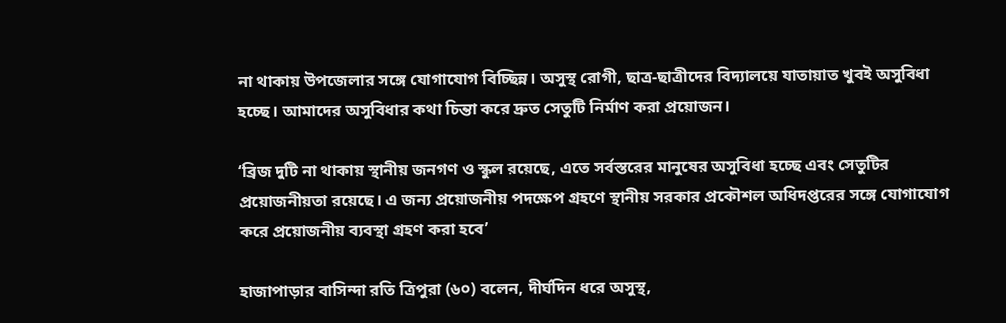না থাকায় উপজেলার সঙ্গে যোগাযোগ বিচ্ছিন্ন। অসুস্থ রোগী, ছাত্র-ছাত্রীদের বিদ্যালয়ে যাতায়াত খুবই অসুবিধা হচ্ছে। আমাদের অসুবিধার কথা চিন্তা করে দ্রুত সেতুটি নির্মাণ করা প্রয়োজন।

‘ব্রিজ দুটি না থাকায় স্থানীয় জনগণ ও স্কুল রয়েছে, এতে সর্বস্তরের মানুষের অসুবিধা হচ্ছে এবং সেতুটির প্রয়োজনীয়তা রয়েছে। এ জন্য প্রয়োজনীয় পদক্ষেপ গ্রহণে স্থানীয় সরকার প্রকৌশল অধিদপ্তরের সঙ্গে যোগাযোগ করে প্রয়োজনীয় ব্যবস্থা গ্রহণ করা হবে’

হাজাপাড়ার বাসিন্দা রতি ত্রিপুরা (৬০) বলেন, দীর্ঘদিন ধরে অসুস্থ,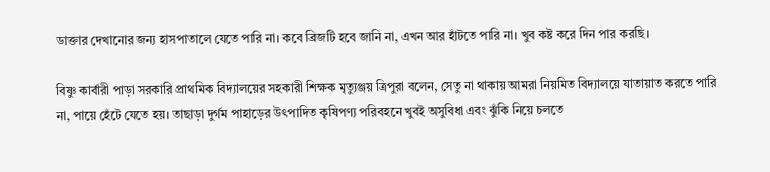ডাক্তার দেখানোর জন্য হাসপাতালে যেতে পারি না। কবে ব্রিজটি হবে জানি না, এখন আর হাঁটতে পারি না। খুব কষ্ট করে দিন পার করছি।

বিষ্ণু কার্বারী পাড়া সরকারি প্রাথমিক বিদ্যালয়ের সহকারী শিক্ষক মৃত্যুঞ্জয় ত্রিপুরা বলেন, সেতু না থাকায় আমরা নিয়মিত বিদ্যালয়ে যাতায়াত করতে পারি না, পায়ে হেঁটে যেতে হয়। তাছাড়া দুর্গম পাহাড়ের উৎপাদিত কৃষিপণ্য পরিবহনে খুবই অসুবিধা এবং ঝুঁকি নিয়ে চলতে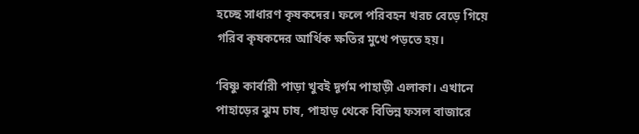হচ্ছে সাধারণ কৃষকদের। ফলে পরিবহন খরচ বেড়ে গিয়ে গরিব কৃষকদের আর্থিক ক্ষতির মুখে পড়তে হয়।

‘বিষ্ণু কার্বারী পাড়া খুবই দূর্গম পাহাড়ী এলাকা। এখানে পাহাড়ের ঝুম চাষ, পাহাড় থেকে বিভিন্ন ফসল বাজারে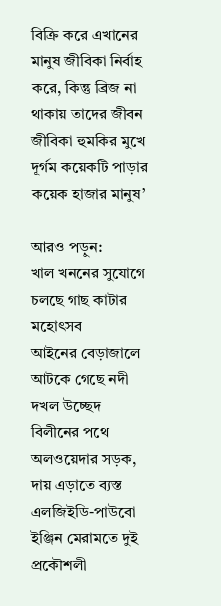বিক্রি করে এখানের মানুষ জীবিকা নির্বাহ করে, কিন্তু ব্রিজ না থাকায় তাদের জীবন জীবিকা হুমকির মুখে দূর্গম কয়েকটি পাড়ার কয়েক হাজার মানুষ’

আরও পড়ুন:
খাল খননের সুযোগে চলছে গাছ কাটার মহোৎসব
আইনের বেড়াজালে আটকে গেছে নদী দখল উচ্ছেদ
বিলীনের পথে অলওয়েদার সড়ক, দায় এড়াতে ব্যস্ত এলজিইডি-পাউবো
ইঞ্জিন মেরামতে দুই প্রকৌশলী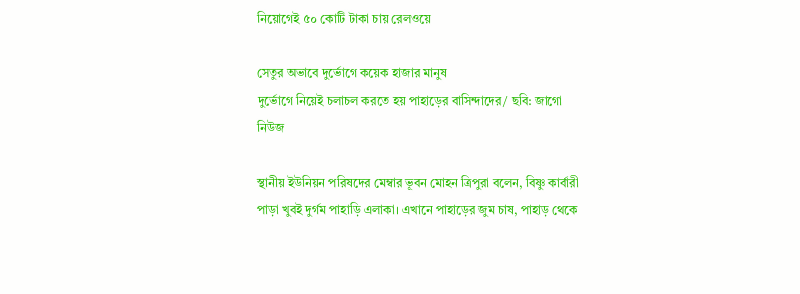নিয়োগেই ৫০ কোটি টাকা চায় রেলওয়ে

সেতুর অভাবে দুর্ভোগে কয়েক হাজার মানুষ
দুর্ভোগে নিয়েই চলাচল করতে হয় পাহাড়ের বাসিন্দাদের/ ছবি: জাগো নিউজ

স্থানীয় ইউনিয়ন পরিষদের মেম্বার ভূবন মোহন ত্রিপুরা বলেন, বিষ্ণু কার্বারী পাড়া খুবই দুর্গম পাহাড়ি এলাকা। এখানে পাহাড়ের জুম চাষ, পাহাড় থেকে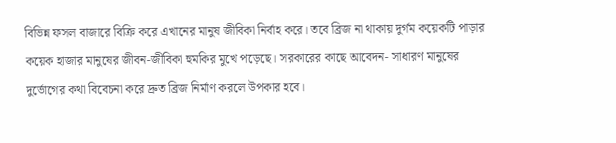বিভিন্ন ফসল বাজারে বিক্রি করে এখানের মানুষ জীবিকা নির্বাহ করে। তবে ব্রিজ না থাকায় দুর্গম কয়েকটি পাড়ার কয়েক হাজার মানুষের জীবন-জীবিকা হুমকির মুখে পড়েছে। সরকারের কাছে আবেদন- সাধারণ মানুষের দুর্ভোগের কথা বিবেচনা করে দ্রুত ব্রিজ নির্মাণ করলে উপকার হবে।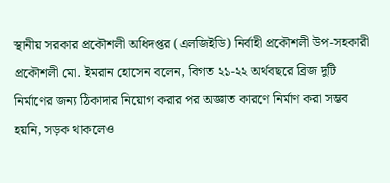স্থানীয় সরকার প্রকৌশলী অধিদপ্তর (এলজিইডি) নির্বাহী প্রকৌশলী উপ-সহকারী প্রকৌশলী মো. ইমরান হোসেন বলেন, বিগত ২১-২২ অর্থবছরে ব্রিজ দুটি নির্মাণের জন্য ঠিকাদার নিয়োগ করার পর অজ্ঞাত কারণে নির্মাণ করা সম্ভব হয়নি, সড়ক থাকলেও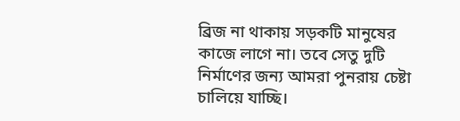ব্রিজ না থাকায় সড়কটি মানুষের কাজে লাগে না। তবে সেতু দুটি নির্মাণের জন্য আমরা পুনরায় চেষ্টা চালিয়ে যাচ্ছি।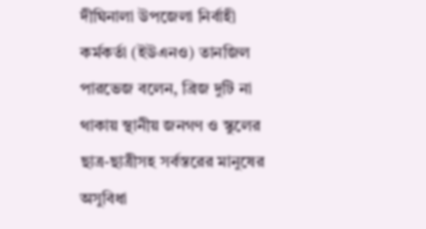দীঘিনালা উপজেলা নির্বাহী কর্মকর্তা (ইউএনও) তানজিল পারভেজ বলেন, ব্রিজ দুটি না থাকায় স্থানীয় জনগণ ও স্কুলের ছাত্র-ছাত্রীসহ সর্বস্তরের মানুষের অসুবিধা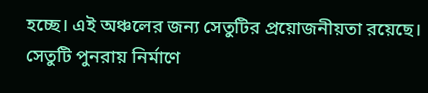হচ্ছে। এই অঞ্চলের জন্য সেতুটির প্রয়োজনীয়তা রয়েছে। সেতুটি পুনরায় নির্মাণে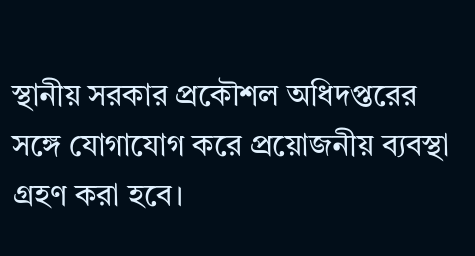স্থানীয় সরকার প্রকৌশল অধিদপ্তরের সঙ্গে যোগাযোগ করে প্রয়োজনীয় ব্যবস্থা গ্রহণ করা হবে।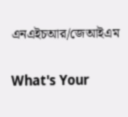এনএইচআর/জেআইএম

What's Your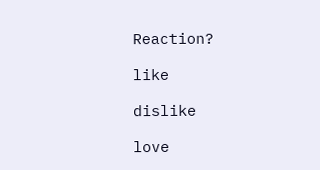Reaction?

like

dislike

love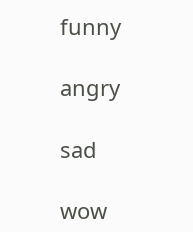funny

angry

sad

wow